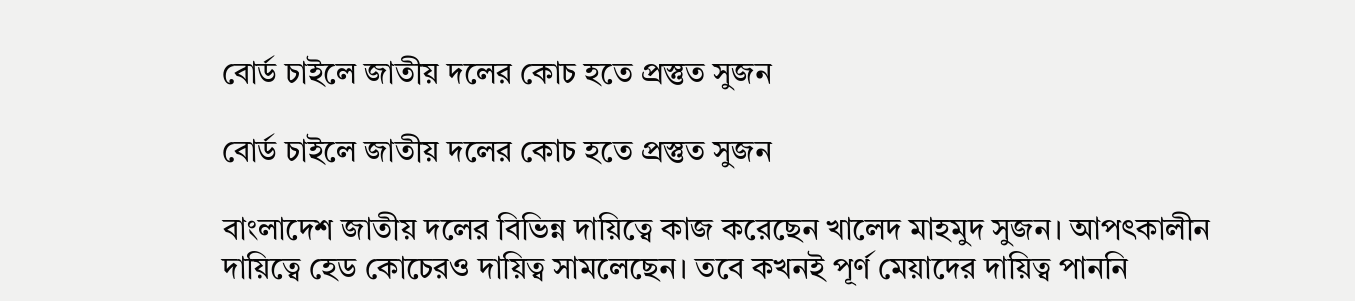বোর্ড চাইলে জাতীয় দলের কোচ হতে প্রস্তুত সুজন

বোর্ড চাইলে জাতীয় দলের কোচ হতে প্রস্তুত সুজন

বাংলাদেশ জাতীয় দলের বিভিন্ন দায়িত্বে কাজ করেছেন খালেদ মাহমুদ সুজন। আপৎকালীন দায়িত্বে হেড কোচেরও দায়িত্ব সামলেছেন। তবে কখনই পূর্ণ মেয়াদের দায়িত্ব পাননি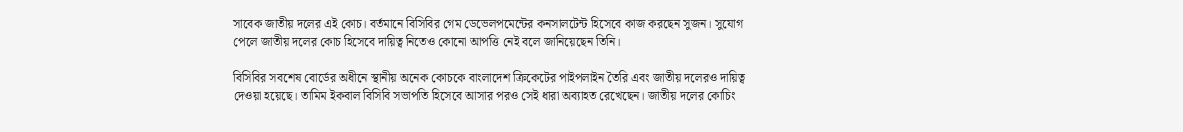সাবেক জাতীয় দলের এই কোচ। বর্তমানে বিসিবির গেম ডেভেলপমেন্টের কনসালটেন্ট হিসেবে কাজ করছেন সুজন। সুযোগ পেলে জাতীয় দলের কোচ হিসেবে দায়িত্ব নিতেও কোনো আপত্তি নেই বলে জানিয়েছেন তিনি।

বিসিবির সবশেষ বোর্ডের অধীনে স্থানীয় অনেক কোচকে বাংলাদেশ ক্রিকেটের পাইপলাইন তৈরি এবং জাতীয় দলেরও দায়িত্ব দেওয়া হয়েছে। তামিম ইকবাল বিসিবি সভাপতি হিসেবে আসার পরও সেই ধারা অব্যাহত রেখেছেন। জাতীয় দলের কোচিং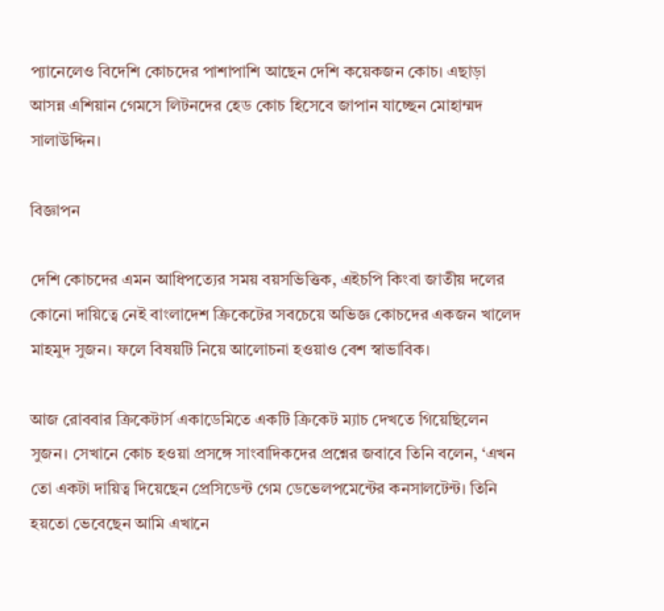প্যানেলেও বিদেশি কোচদের পাশাপাশি আছেন দেশি কয়েকজন কোচ। এছাড়া আসন্ন এশিয়ান গেমসে লিটনদের হেড কোচ হিসেবে জাপান যাচ্ছেন মোহাম্মদ সালাউদ্দিন।

বিজ্ঞাপন

দেশি কোচদের এমন আধিপত্যের সময় বয়সভিত্তিক, এইচপি কিংবা জাতীয় দলের কোনো দায়িত্বে নেই বাংলাদেশ ক্রিকেটের সবচেয়ে অভিজ্ঞ কোচদের একজন খালেদ মাহমুদ সুজন। ফলে বিষয়টি নিয়ে আলোচনা হওয়াও বেশ স্বাভাবিক।

আজ রোববার ক্রিকেটার্স একাডেমিতে একটি ক্রিকেট ম্যাচ দেখতে গিয়েছিলেন সুজন। সেখানে কোচ হওয়া প্রসঙ্গে সাংবাদিকদের প্রশ্নের জবাবে তিনি বলেন, ‘এখন তো একটা দায়িত্ব দিয়েছেন প্রেসিডেন্ট গেম ডেভেলপমেন্টের কনসালটেন্ট। তিনি হয়তো ভেবেছেন আমি এখানে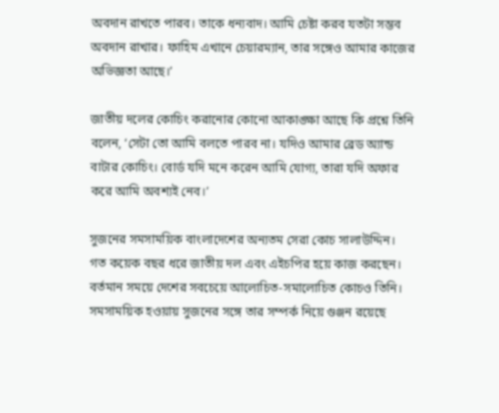অবদান রাখতে পারব। তাকে ধন্যবাদ। আমি চেষ্টা করব যতটা সম্ভব অবদান রাখার। ফাহিম এখানে চেয়ারম্যান, তার সঙ্গেও আমার কাজের অভিজ্ঞতা আছে।’

জাতীয় দলের কোচিং করানোর কোনো আকাঙ্ক্ষা আছে কি প্রশ্নে তিনি বলেন, ‘সেটা তো আমি বলতে পারব না। যদিও আমার ব্রেড অ্যান্ড বাটার কোচিং। বোর্ড যদি মনে করেন আমি যোগ্য, তারা যদি অফার করে আমি অবশ্যই নেব।’

সুজনের সমসাময়িক বাংলাদেশের অন্যতম সেরা কোচ সালাউদ্দিন। গত কয়েক বছর ধরে জাতীয় দল এবং এইচপির হয়ে কাজ করছেন। বর্তমান সময়ে দেশের সবচেয়ে আলোচিত-সমালোচিত কোচও তিনি। সমসাময়িক হওয়ায় সুজনের সঙ্গে তার সম্পর্ক নিয়ে গুঞ্জন রয়েছে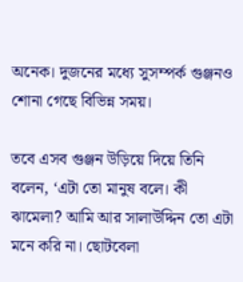অনেক। দুজনের মধ্যে সুসম্পর্ক গুঞ্জনও শোনা গেছে বিভিন্ন সময়।

তবে এসব গুঞ্জন উড়িয়ে দিয়ে তিনি বলেন, ‘এটা তো মানুষ বলে। কী ঝামেলা? আমি আর সালাউদ্দিন তো এটা মনে করি না। ছোটবেলা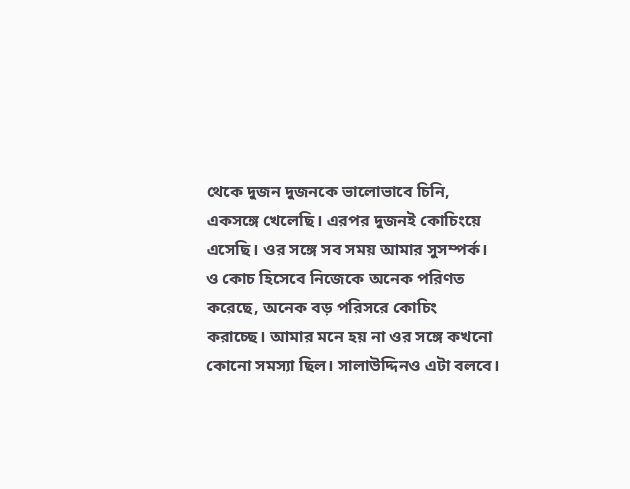থেকে দুজন দুজনকে ভালোভাবে চিনি, একসঙ্গে খেলেছি। এরপর দুজনই কোচিংয়ে এসেছি। ওর সঙ্গে সব সময় আমার সুসম্পর্ক। ও কোচ হিসেবে নিজেকে অনেক পরিণত করেছে, অনেক বড় পরিসরে কোচিং করাচ্ছে। আমার মনে হয় না ওর সঙ্গে কখনো কোনো সমস্যা ছিল। সালাউদ্দিনও এটা বলবে।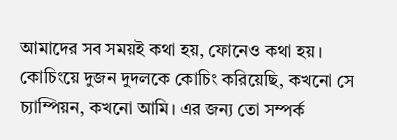আমাদের সব সময়ই কথা হয়, ফোনেও কথা হয়। কোচিংয়ে দুজন দুদলকে কোচিং করিয়েছি, কখনো সে চ্যাম্পিয়ন, কখনো আমি। এর জন্য তো সম্পর্ক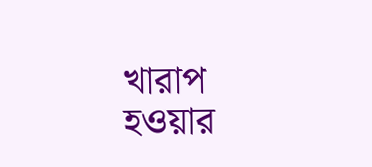খারাপ হওয়ার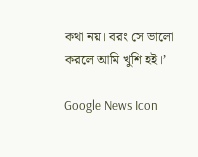কথা নয়। বরং সে ভালো করলে আমি খুশি হই।’

Google News Icon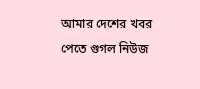আমার দেশের খবর পেতে গুগল নিউজ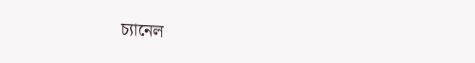চ্যানেল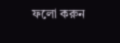ফলো করুন